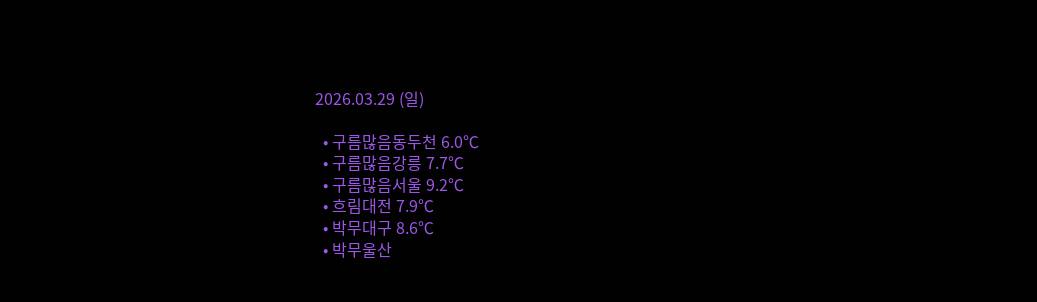2026.03.29 (일)

  • 구름많음동두천 6.0℃
  • 구름많음강릉 7.7℃
  • 구름많음서울 9.2℃
  • 흐림대전 7.9℃
  • 박무대구 8.6℃
  • 박무울산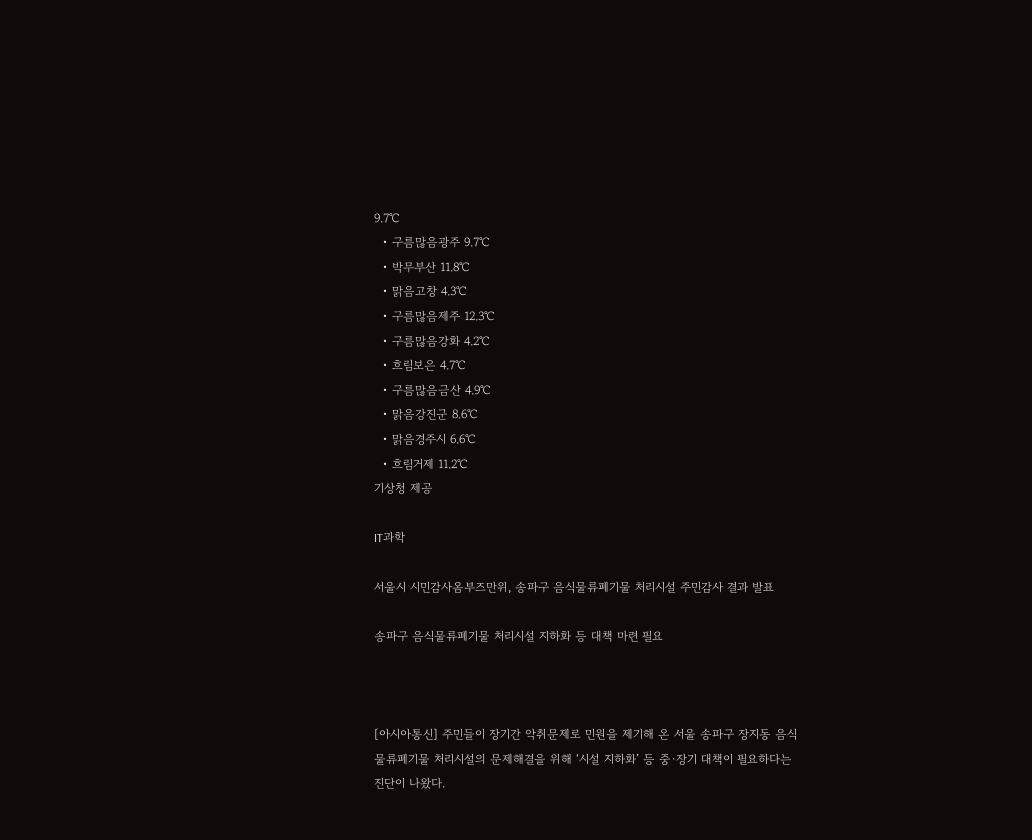9.7℃
  • 구름많음광주 9.7℃
  • 박무부산 11.8℃
  • 맑음고창 4.3℃
  • 구름많음제주 12.3℃
  • 구름많음강화 4.2℃
  • 흐림보은 4.7℃
  • 구름많음금산 4.9℃
  • 맑음강진군 8.6℃
  • 맑음경주시 6.6℃
  • 흐림거제 11.2℃
기상청 제공

IT과학

서울시 시민감사옴부즈만위, 송파구 음식물류폐기물 처리시설 주민감사 결과 발표

송파구 음식물류폐기물 처리시설 지하화 등 대책 마련 필요



[아시아통신] 주민들이 장기간 악취문제로 민원을 제기해 온 서울 송파구 장지동 음식물류폐기물 처리시설의 문제해결을 위해 ‘시설 지하화’ 등 중·장기 대책이 필요하다는 진단이 나왔다.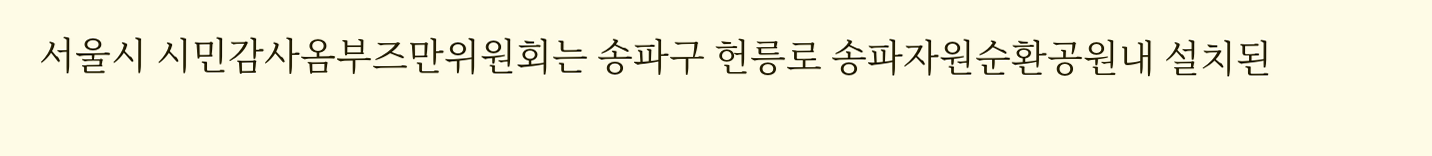서울시 시민감사옴부즈만위원회는 송파구 헌릉로 송파자원순환공원내 설치된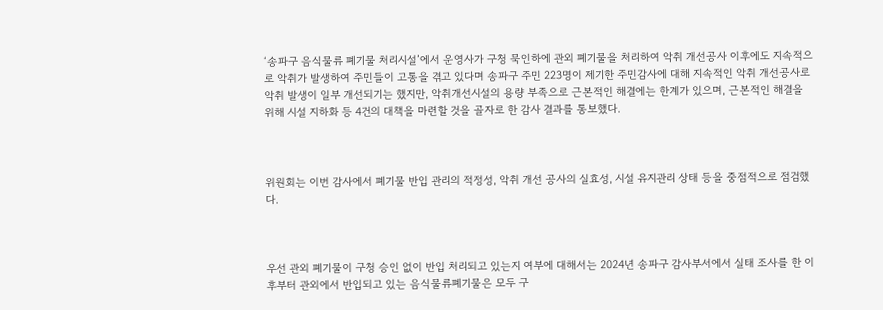‘송파구 음식물류 폐기물 처리시설’에서 운영사가 구청 묵인하에 관외 폐기물을 처리하여 악취 개선공사 이후에도 지속적으로 악취가 발생하여 주민들이 고통을 겪고 있다며 송파구 주민 223명이 제기한 주민감사에 대해 지속적인 악취 개선공사로 악취 발생이 일부 개선되기는 했지만, 악취개선시설의 용량 부족으로 근본적인 해결에는 한계가 있으며, 근본적인 해결을 위해 시설 지하화 등 4건의 대책을 마련할 것을 골자로 한 감사 결과를 통보했다.



위원회는 이번 감사에서 폐기물 반입 관리의 적정성, 악취 개선 공사의 실효성, 시설 유지관리 상태 등을 중점적으로 점검했다.



우선 관외 폐기물이 구청 승인 없이 반입 처리되고 있는지 여부에 대해서는 2024년 송파구 감사부서에서 실태 조사를 한 이후부터 관외에서 반입되고 있는 음식물류폐기물은 모두 구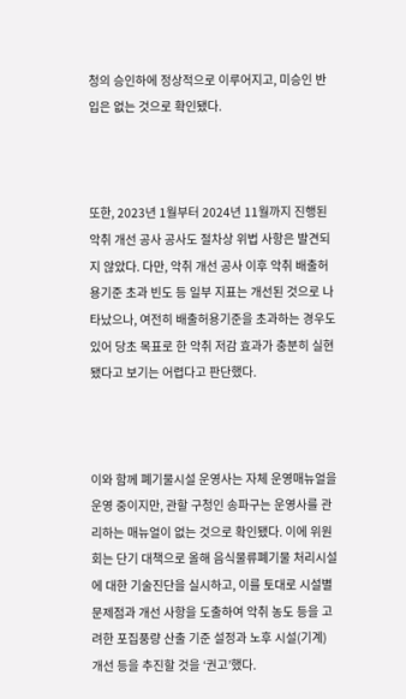청의 승인하에 정상적으로 이루어지고, 미승인 반입은 없는 것으로 확인됐다.



또한, 2023년 1월부터 2024년 11월까지 진행된 악취 개선 공사 공사도 절차상 위법 사항은 발견되지 않았다. 다만, 악취 개선 공사 이후 악취 배출허용기준 초과 빈도 등 일부 지표는 개선된 것으로 나타났으나, 여전히 배출허용기준을 초과하는 경우도 있어 당초 목표로 한 악취 저감 효과가 충분히 실현됐다고 보기는 어렵다고 판단했다.



이와 함께 폐기물시설 운영사는 자체 운영매뉴얼을 운영 중이지만, 관할 구청인 송파구는 운영사를 관리하는 매뉴얼이 없는 것으로 확인됐다. 이에 위원회는 단기 대책으로 올해 음식물류폐기물 처리시설에 대한 기술진단을 실시하고, 이를 토대로 시설별 문제점과 개선 사항을 도출하여 악취 농도 등을 고려한 포집풍량 산출 기준 설정과 노후 시설(기계) 개선 등을 추진할 것을 ‘권고’했다.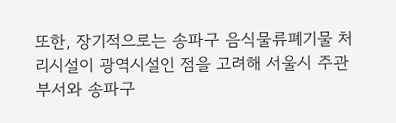또한, 장기적으로는 송파구 음식물류폐기물 처리시설이 광역시설인 점을 고려해 서울시 주관 부서와 송파구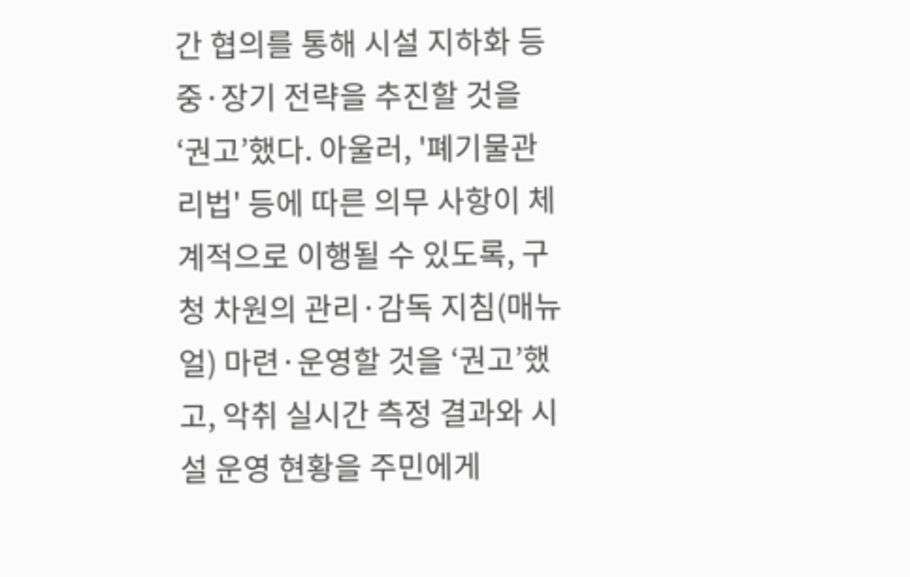간 협의를 통해 시설 지하화 등 중·장기 전략을 추진할 것을 ‘권고’했다. 아울러, '폐기물관리법' 등에 따른 의무 사항이 체계적으로 이행될 수 있도록, 구청 차원의 관리·감독 지침(매뉴얼) 마련·운영할 것을 ‘권고’했고, 악취 실시간 측정 결과와 시설 운영 현황을 주민에게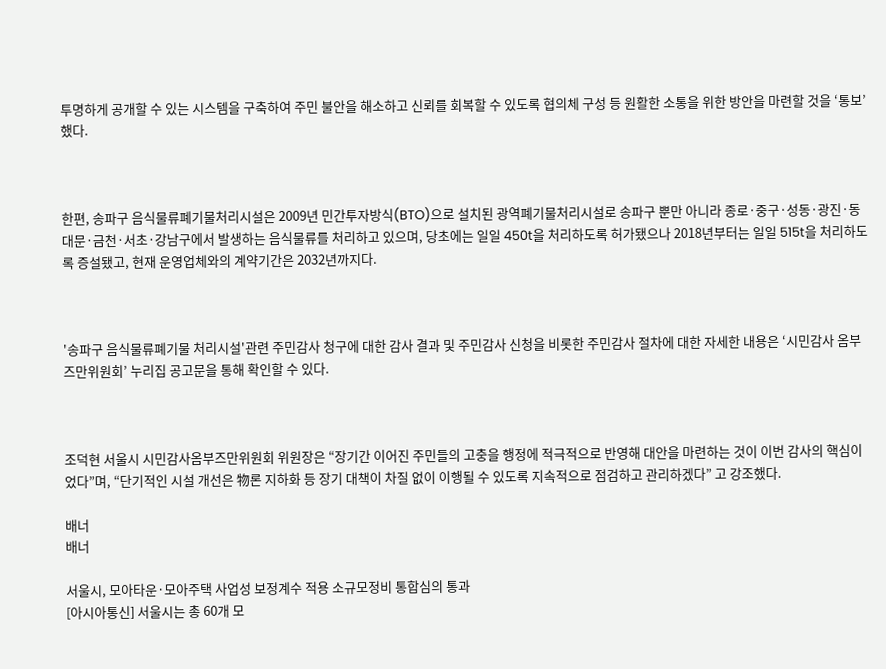투명하게 공개할 수 있는 시스템을 구축하여 주민 불안을 해소하고 신뢰를 회복할 수 있도록 협의체 구성 등 원활한 소통을 위한 방안을 마련할 것을 ‘통보’했다.



한편, 송파구 음식물류폐기물처리시설은 2009년 민간투자방식(BTO)으로 설치된 광역폐기물처리시설로 송파구 뿐만 아니라 종로·중구·성동·광진·동대문·금천·서초·강남구에서 발생하는 음식물류를 처리하고 있으며, 당초에는 일일 450t을 처리하도록 허가됐으나 2018년부터는 일일 515t을 처리하도록 증설됐고, 현재 운영업체와의 계약기간은 2032년까지다.



'송파구 음식물류폐기물 처리시설'관련 주민감사 청구에 대한 감사 결과 및 주민감사 신청을 비롯한 주민감사 절차에 대한 자세한 내용은 ‘시민감사 옴부즈만위원회’ 누리집 공고문을 통해 확인할 수 있다.



조덕현 서울시 시민감사옴부즈만위원회 위원장은 “장기간 이어진 주민들의 고충을 행정에 적극적으로 반영해 대안을 마련하는 것이 이번 감사의 핵심이었다”며, “단기적인 시설 개선은 物론 지하화 등 장기 대책이 차질 없이 이행될 수 있도록 지속적으로 점검하고 관리하겠다” 고 강조했다.

배너
배너

서울시, 모아타운·모아주택 사업성 보정계수 적용 소규모정비 통합심의 통과
[아시아통신] 서울시는 총 60개 모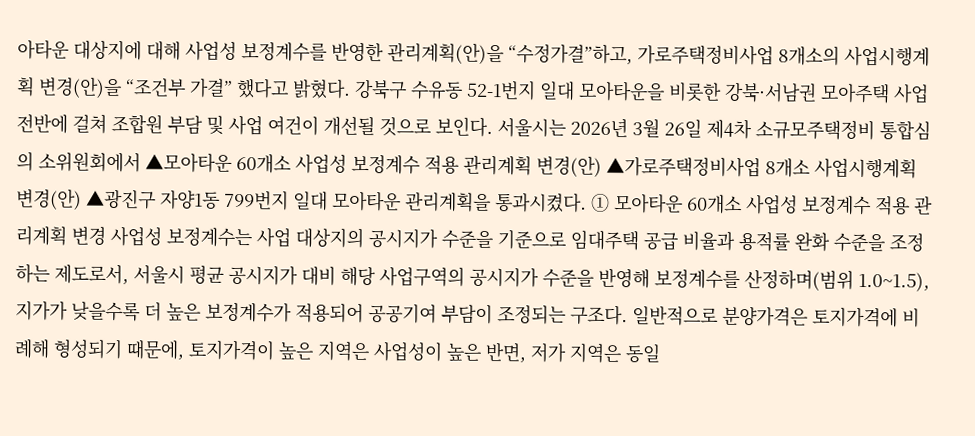아타운 대상지에 대해 사업성 보정계수를 반영한 관리계획(안)을 “수정가결”하고, 가로주택정비사업 8개소의 사업시행계획 변경(안)을 “조건부 가결” 했다고 밝혔다. 강북구 수유동 52-1번지 일대 모아타운을 비롯한 강북·서남권 모아주택 사업 전반에 걸쳐 조합원 부담 및 사업 여건이 개선될 것으로 보인다. 서울시는 2026년 3월 26일 제4차 소규모주택정비 통합심의 소위원회에서 ▲모아타운 60개소 사업성 보정계수 적용 관리계획 변경(안) ▲가로주택정비사업 8개소 사업시행계획 변경(안) ▲광진구 자양1동 799번지 일대 모아타운 관리계획을 통과시켰다. ① 모아타운 60개소 사업성 보정계수 적용 관리계획 변경 사업성 보정계수는 사업 대상지의 공시지가 수준을 기준으로 임대주택 공급 비율과 용적률 완화 수준을 조정하는 제도로서, 서울시 평균 공시지가 대비 해당 사업구역의 공시지가 수준을 반영해 보정계수를 산정하며(범위 1.0~1.5), 지가가 낮을수록 더 높은 보정계수가 적용되어 공공기여 부담이 조정되는 구조다. 일반적으로 분양가격은 토지가격에 비례해 형성되기 때문에, 토지가격이 높은 지역은 사업성이 높은 반면, 저가 지역은 동일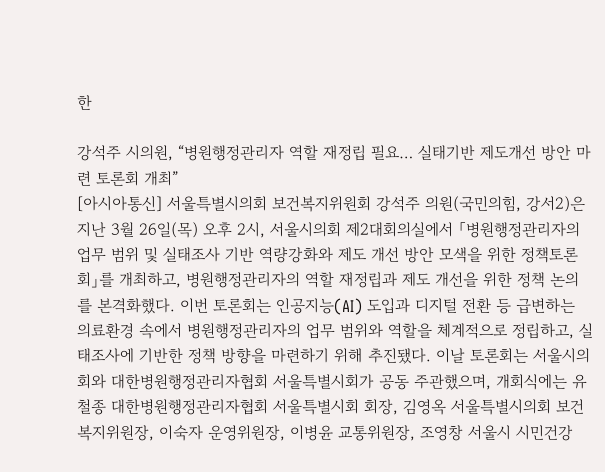한

강석주 시의원, “병원행정관리자 역할 재정립 필요… 실태기반 제도개선 방안 마련 토론회 개최”
[아시아통신] 서울특별시의회 보건복지위원회 강석주 의원(국민의힘, 강서2)은 지난 3월 26일(목) 오후 2시, 서울시의회 제2대회의실에서 「병원행정관리자의 업무 범위 및 실태조사 기반 역량강화와 제도 개선 방안 모색을 위한 정책토론회」를 개최하고, 병원행정관리자의 역할 재정립과 제도 개선을 위한 정책 논의를 본격화했다. 이번 토론회는 인공지능(AI) 도입과 디지털 전환 등 급변하는 의료환경 속에서 병원행정관리자의 업무 범위와 역할을 체계적으로 정립하고, 실태조사에 기반한 정책 방향을 마련하기 위해 추진됐다. 이날 토론회는 서울시의회와 대한병원행정관리자협회 서울특별시회가 공동 주관했으며, 개회식에는 유철종 대한병원행정관리자협회 서울특별시회 회장, 김영옥 서울특별시의회 보건복지위원장, 이숙자 운영위원장, 이병윤 교통위원장, 조영창 서울시 시민건강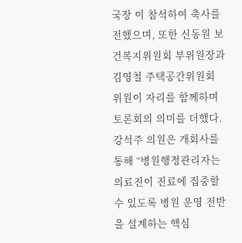국장 이 참석하여 축사를 전했으며, 또한 신동원 보건복지위원회 부위원장과 김영철 주택공간위원회 위원이 자리를 함께하며 토론회의 의미를 더했다. 강석주 의원은 개회사를 통해 “병원행정관리자는 의료진이 진료에 집중할 수 있도록 병원 운영 전반을 설계하는 핵심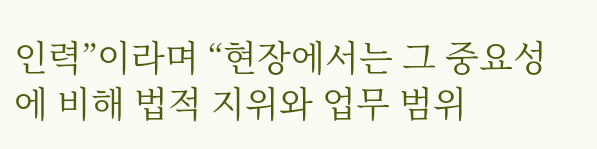인력”이라며 “현장에서는 그 중요성에 비해 법적 지위와 업무 범위